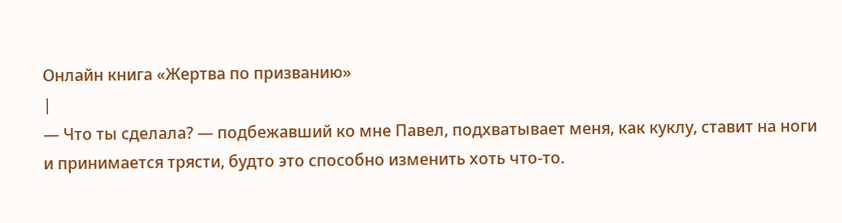Онлайн книга «Жертва по призванию»
|
— Что ты сделала? — подбежавший ко мне Павел, подхватывает меня, как куклу, ставит на ноги и принимается трясти, будто это способно изменить хоть что-то.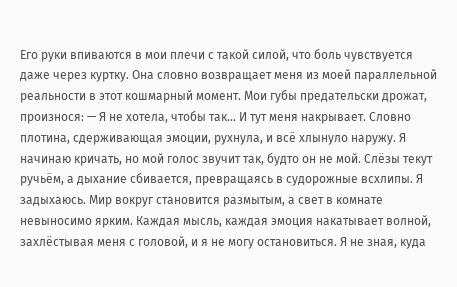Его руки впиваются в мои плечи с такой силой, что боль чувствуется даже через куртку. Она словно возвращает меня из моей параллельной реальности в этот кошмарный момент. Мои губы предательски дрожат, произнося: — Я не хотела, чтобы так… И тут меня накрывает. Словно плотина, сдерживающая эмоции, рухнула, и всё хлынуло наружу. Я начинаю кричать, но мой голос звучит так, будто он не мой. Слёзы текут ручьём, а дыхание сбивается, превращаясь в судорожные всхлипы. Я задыхаюсь. Мир вокруг становится размытым, а свет в комнате невыносимо ярким. Каждая мысль, каждая эмоция накатывает волной, захлёстывая меня с головой, и я не могу остановиться. Я не зная, куда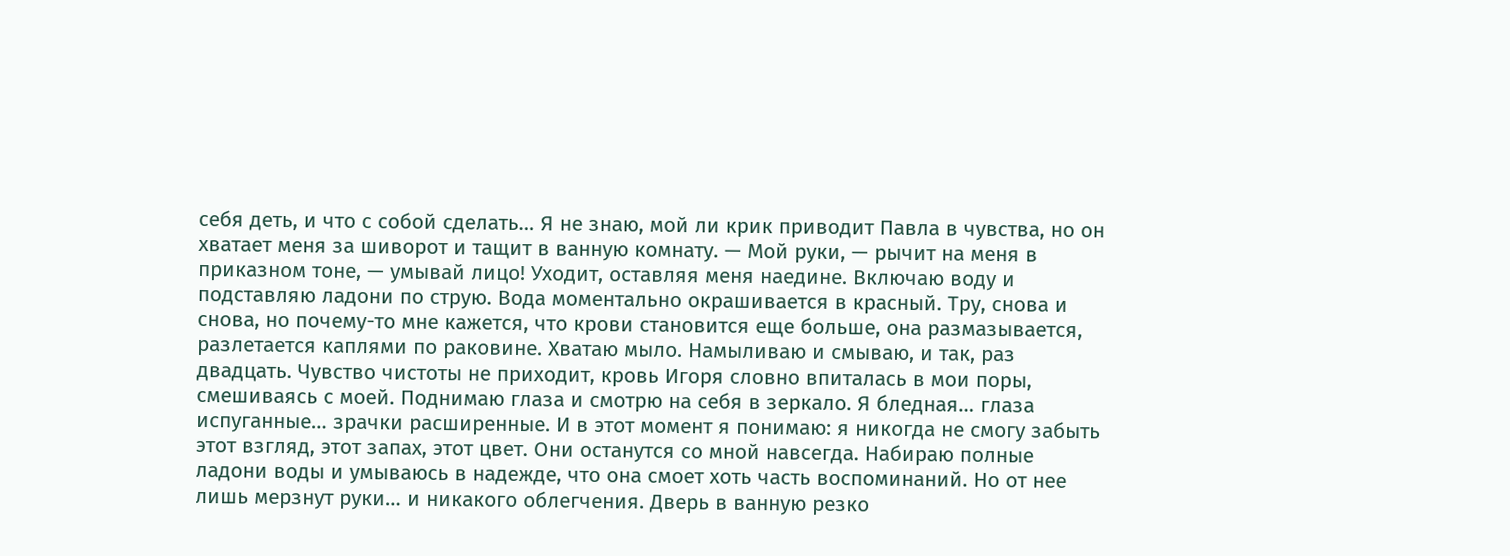себя деть, и что с собой сделать… Я не знаю, мой ли крик приводит Павла в чувства, но он хватает меня за шиворот и тащит в ванную комнату. — Мой руки, — рычит на меня в приказном тоне, — умывай лицо! Уходит, оставляя меня наедине. Включаю воду и подставляю ладони по струю. Вода моментально окрашивается в красный. Тру, снова и снова, но почему-то мне кажется, что крови становится еще больше, она размазывается, разлетается каплями по раковине. Хватаю мыло. Намыливаю и смываю, и так, раз двадцать. Чувство чистоты не приходит, кровь Игоря словно впиталась в мои поры, смешиваясь с моей. Поднимаю глаза и смотрю на себя в зеркало. Я бледная… глаза испуганные… зрачки расширенные. И в этот момент я понимаю: я никогда не смогу забыть этот взгляд, этот запах, этот цвет. Они останутся со мной навсегда. Набираю полные ладони воды и умываюсь в надежде, что она смоет хоть часть воспоминаний. Но от нее лишь мерзнут руки… и никакого облегчения. Дверь в ванную резко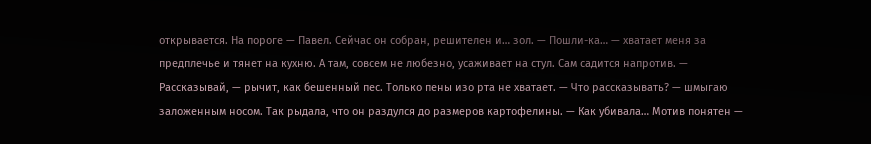открывается. На пороге — Павел. Сейчас он собран, решителен и… зол. — Пошли-ка… — хватает меня за предплечье и тянет на кухню. А там, совсем не любезно, усаживает на стул. Сам садится напротив. — Рассказывай, — рычит, как бешенный пес. Только пены изо рта не хватает. — Что рассказывать? — шмыгаю заложенным носом. Так рыдала, что он раздулся до размеров картофелины. — Как убивала… Мотив понятен —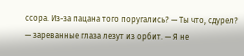ссора. Из-за пацана того поругались? — Ты что, сдурел? — зареванные глаза лезут из орбит. — Я не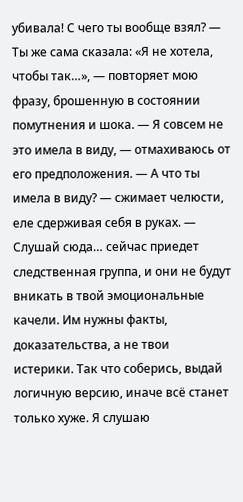убивала! С чего ты вообще взял? — Ты же сама сказала: «Я не хотела, чтобы так…», — повторяет мою фразу, брошенную в состоянии помутнения и шока. — Я совсем не это имела в виду, — отмахиваюсь от его предположения. — А что ты имела в виду? — сжимает челюсти, еле сдерживая себя в руках. — Слушай сюда… сейчас приедет следственная группа, и они не будут вникать в твой эмоциональные качели. Им нужны факты, доказательства, а не твои истерики. Так что соберись, выдай логичную версию, иначе всё станет только хуже. Я слушаю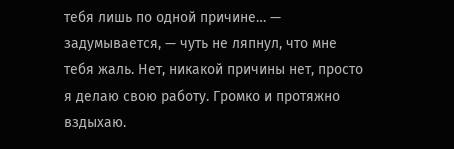тебя лишь по одной причине… — задумывается, — чуть не ляпнул, что мне тебя жаль. Нет, никакой причины нет, просто я делаю свою работу. Громко и протяжно вздыхаю.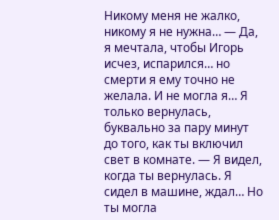Никому меня не жалко, никому я не нужна… — Да, я мечтала, чтобы Игорь исчез, испарился… но смерти я ему точно не желала. И не могла я… Я только вернулась, буквально за пару минут до того, как ты включил свет в комнате. — Я видел, когда ты вернулась. Я сидел в машине, ждал… Но ты могла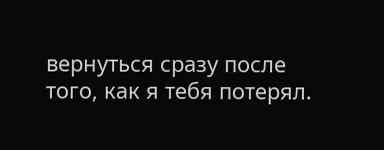вернуться сразу после того, как я тебя потерял.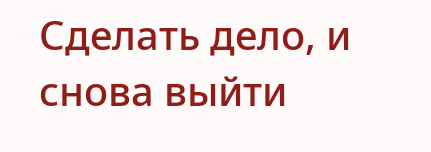Сделать дело, и снова выйти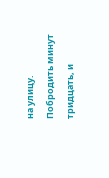на улицу. Побродить минут тридцать, и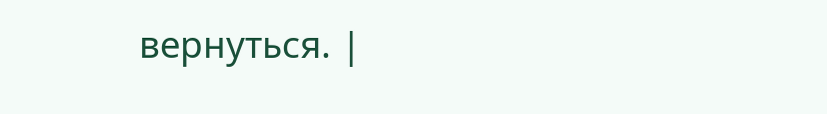вернуться. |